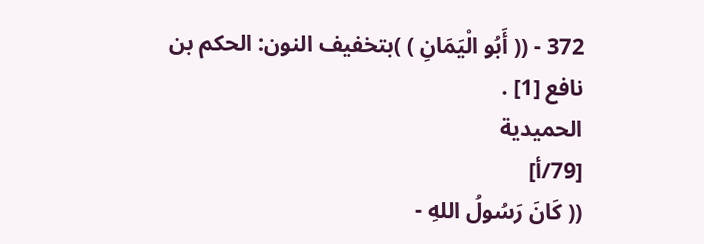372 - (( أَبُو الْيَمَانِ ) )بتخفيف النون: الحكم بن نافع [1] .
الحميدية
[79/أ]
(( كَانَ رَسُولُ اللهِ -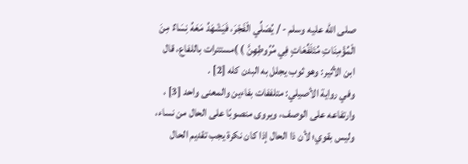صلى الله عليه وسلم - / يُصَلِّي الْفَجْرَ، فَيَشْهَدُ مَعَهُ نِسَاءٌ مِنَ الْمُؤْمِنَاتِ مُتَلَفِّعَاتٍ فِي مُرُوطِهِنَّ ) )مستترات باللفاع، قال ابن الأثير: وهو ثوب يجلل به البدن كله [2] .
وفي رواية الأصيلي: متلففات بفاءين والمعنى واحد [3] ، وارتفاعه على الوصف، ويروى منصوبًا على الحال من نساء، وليس بقوي؛ لأن ذا الحال إذا كان نكرة يجب تقديم الحال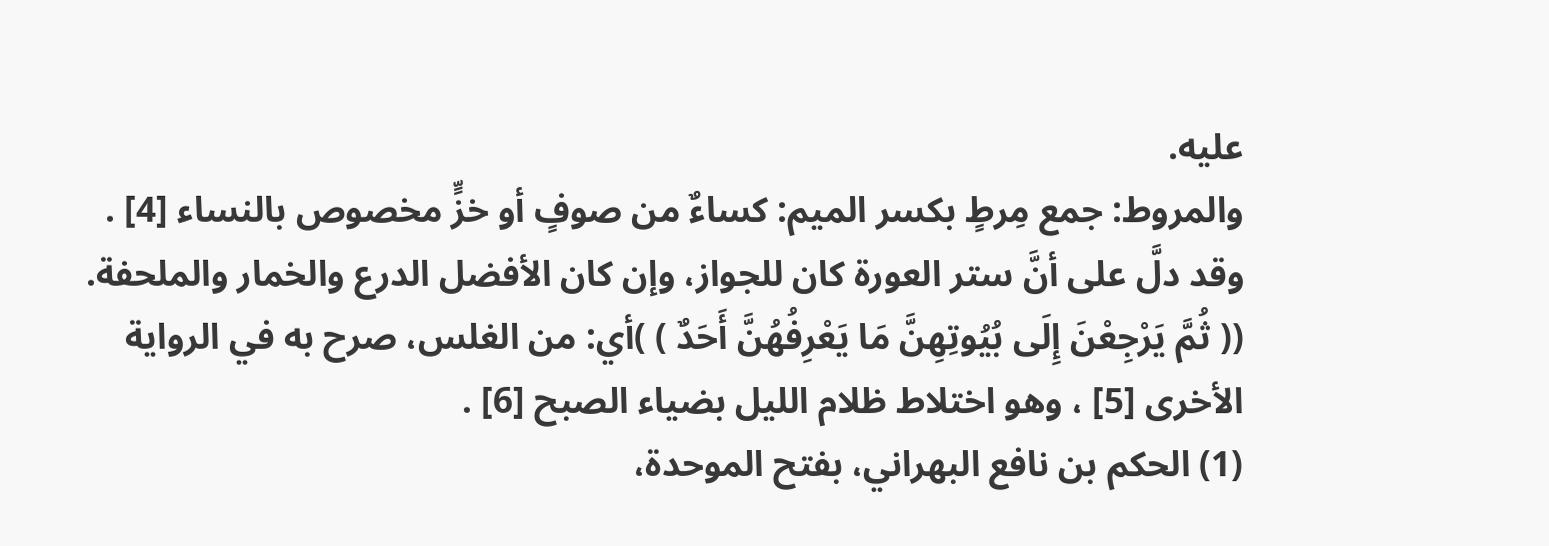عليه.
والمروط: جمع مِرطٍ بكسر الميم: كساءٌ من صوفٍ أو خزٍّ مخصوص بالنساء [4] .
وقد دلَّ على أنَّ ستر العورة كان للجواز، وإن كان الأفضل الدرع والخمار والملحفة.
(( ثُمَّ يَرْجِعْنَ إِلَى بُيُوتِهِنَّ مَا يَعْرِفُهُنَّ أَحَدٌ ) )أي: من الغلس، صرح به في الرواية الأخرى [5] ، وهو اختلاط ظلام الليل بضياء الصبح [6] .
(1) الحكم بن نافع البهراني، بفتح الموحدة،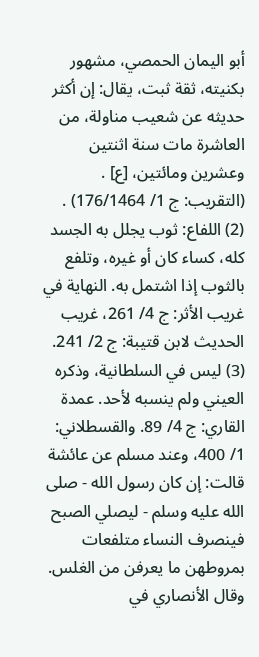أبو اليمان الحمصي، مشهور بكنيته، ثقة ثبت، يقال: إن أكثر حديثه عن شعيب مناولة، من العاشرة مات سنة اثنتين وعشرين ومائتين، [ع] . (التقريب: ج 1/ 176/1464) .
(2) اللفاع: ثوب يجلل به الجسد كله، كساء كان أو غيره، وتلفع بالثوب إذا اشتمل به. النهاية في غريب الأثر: ج 4/ 261، غريب الحديث لابن قتيبة: ج 2/ 241.
(3) ليس في السلطانية، وذكره العيني ولم ينسبه لأحد. عمدة القاري: ج 4/ 89. والقسطلاني: 1/ 400، وعند مسلم عن عائشة قالت: إن كان رسول الله - صلى الله عليه وسلم - ليصلي الصبح فينصرف النساء متلفعات بمروطهن ما يعرفن من الغلس. وقال الأنصاري في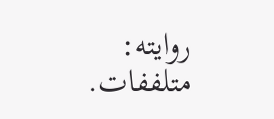روايته: متلففات.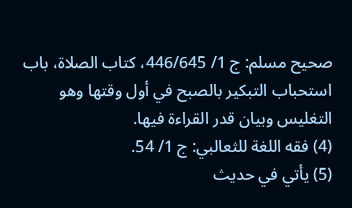صحيح مسلم: ج 1/ 446/645، كتاب الصلاة، باب استحباب التبكير بالصبح في أول وقتها وهو التغليس وبيان قدر القراءة فيها.
(4) فقه اللغة للثعالبي: ج 1/ 54.
(5) يأتي في حديث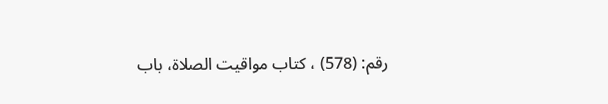رقم: (578) ، كتاب مواقيت الصلاة، باب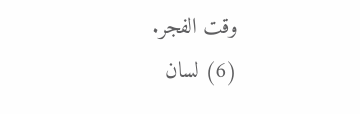وقت الفجر.
(6) لسان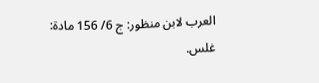العرب لابن منظور: ج 6/ 156 مادة: غلس.